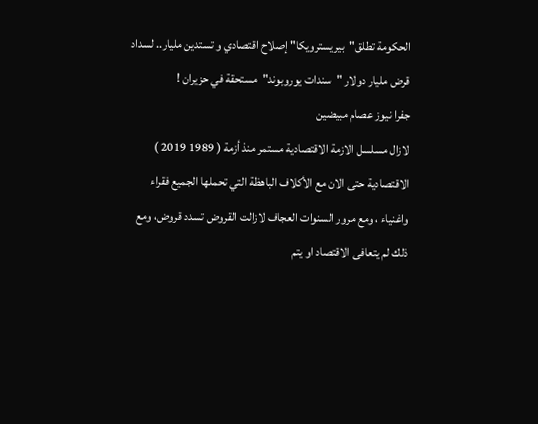الحكومة تطلق"بيريسترويكا" إصلاح اقتصادي و تستدين مليار.. لسداد قرض مليار دولار "سندات يوروبوند"مستحقة في حزيران !
جفرا نيوز عصام مبيضين
لازال مسلسل الازمة الاقتصادية مستمر منذ أزمة ( 1989 2019 ) الاقتصادية حتى الان مع الأكلاف الباهظة التي تحملها الجميع فقراء واغنياء ، ومع مرور السنوات العجاف لازالت القروض تسدد قروض، ومع ذلك لم يتعافى الاقتصاد او يتم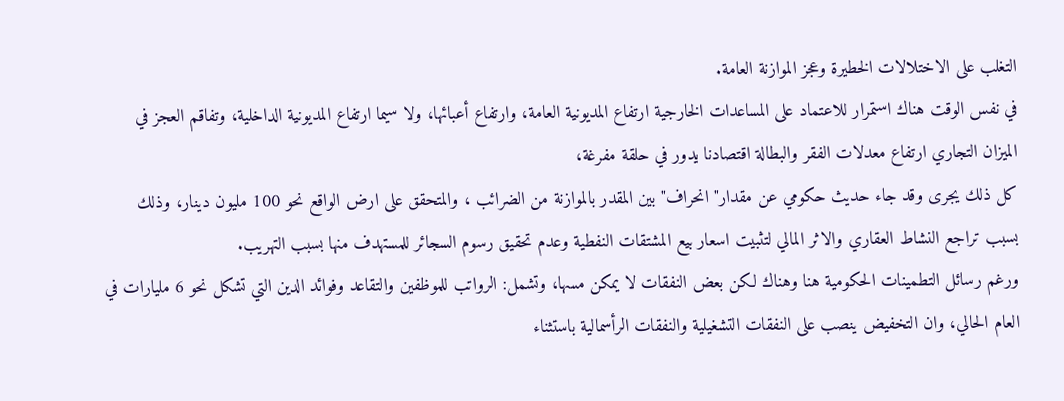التغلب على الاختلالات الخطيرة وعجز الموازنة العامة.
في نفس الوقت هناك استمرار للاعتماد على المساعدات الخارجية ارتفاع المديونية العامة، وارتفاع أعبائها، ولا سيما ارتفاع المديونية الداخلية، وتفاقم العجز في الميزان التجاري ارتفاع معدلات الفقر والبطالة اقتصادنا يدور في حلقة مفرغة،
كل ذلك يجرى وقد جاء حديث حكومي عن مقدار" انحراف" بين المقدر بالموازنة من الضرائب ، والمتحقق على ارض الواقع نحو 100 مليون دينار، وذلك بسبب تراجع النشاط العقاري والاثر المالي لتثبيت اسعار بيع المشتقات النفطية وعدم تحقيق رسوم السجائر للمستهدف منها بسبب التهريب.
ورغم رسائل التطمينات الحكومية هنا وهناك لكن بعض النفقات لا يمكن مسها، وتشمل: الرواتب للموظفين والتقاعد وفوائد الدين التي تشكل نحو 6 مليارات في العام الحالي، وان التخفيض ينصب على النفقات التشغيلية والنفقات الرأسمالية باستثناء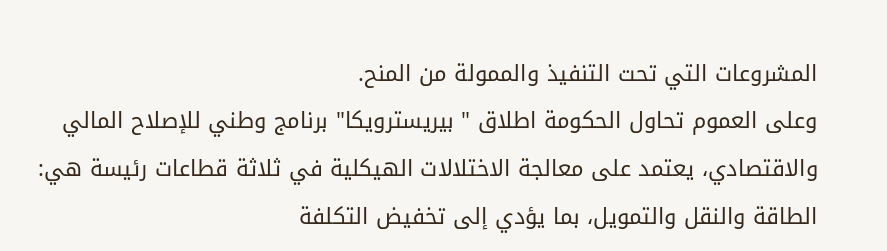المشروعات التي تحت التنفيذ والممولة من المنح.
وعلى العموم تحاول الحكومة اطلاق " بيريسترويكا" برنامج وطني للإصلاح المالي والاقتصادي، يعتمد على معالجة الاختلالات الهيكلية في ثلاثة قطاعات رئيسة هي: الطاقة والنقل والتمويل، بما يؤدي إلى تخفيض التكلفة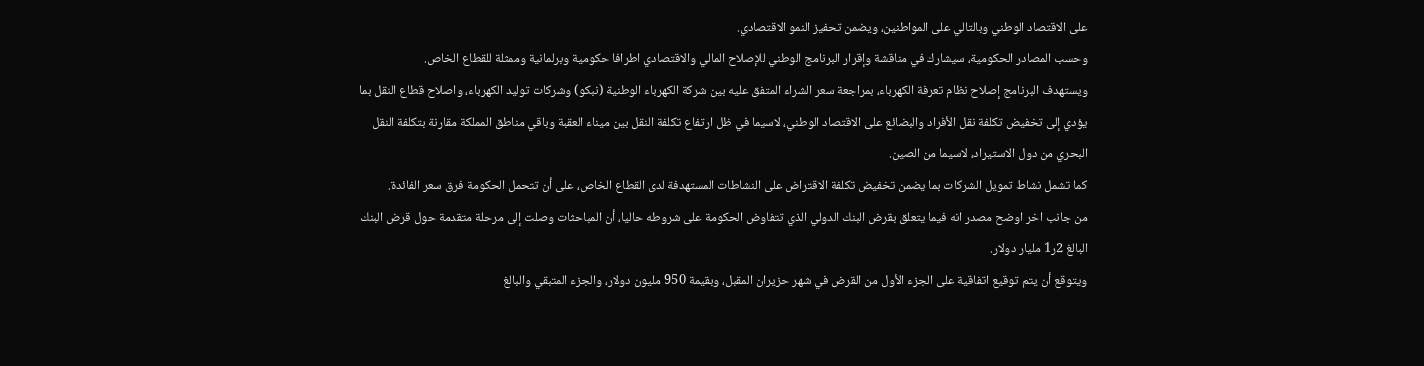على الاقتصاد الوطني وبالتالي على المواطنين، ويضمن تحفيز النمو الاقتصادي.
وحسب المصادر الحكومية، سيشارك في مناقشة وإقرار البرنامج الوطني للإصلاح المالي والاقتصادي اطرافا حكومية وبرلمانية وممثلة للقطاع الخاص.
ويستهدف البرنامج إصلاح نظام تعرفة الكهرباء، بمراجعة سعر الشراء المتفق عليه بين شركة الكهرباء الوطنية (نبكو) وشركات توليد الكهرباء، واصلاح قطاع النقل بما يؤدي إلى تخفيض تكلفة نقل الأفراد والبضائع على الاقتصاد الوطني، لاسيما في ظل ارتفاع تكلفة النقل بين ميناء العقبة وباقي مناطق المملكة مقارنة بتكلفة النقل البحري من دول الاستيراد، لاسيما من الصين.
كما تشمل نشاط تمويل الشركات بما يضمن تخفيض تكلفة الاقتراض على النشاطات المستهدفة لدى القطاع الخاص، على أن تتحمل الحكومة فرق سعر الفائدة.
من جانب اخر اوضح مصدر انه فيما يتعلق بقرض البنك الدولي الذي تتفاوض الحكومة على شروطه حاليا، أن المباحثات وصلت إلى مرحلة متقدمة حول قرض البنك البالغ 2ر1 مليار دولار.
ويتوقع أن يتم توقيع اتفاقية على الجزء الأول من القرض في شهر حزيران المقبل، وبقيمة 950 مليون دولار، والجزء المتبقي والبالغ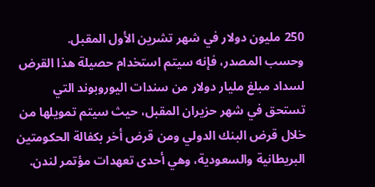250 مليون دولار في شهر تشرين الأول المقبل.
وحسب المصدر، فإنه سيتم استخدام حصيلة هذا القرض لسداد مبلغ مليار دولار من سندات اليوروبوند التي تستحق في شهر حزيران المقبل، حيث سيتم تمويلها من خلال قرض البنك الدولي ومن قرض أخر بكفالة الحكومتين البريطانية والسعودية، وهي أحدى تعهدات مؤتمر لندن.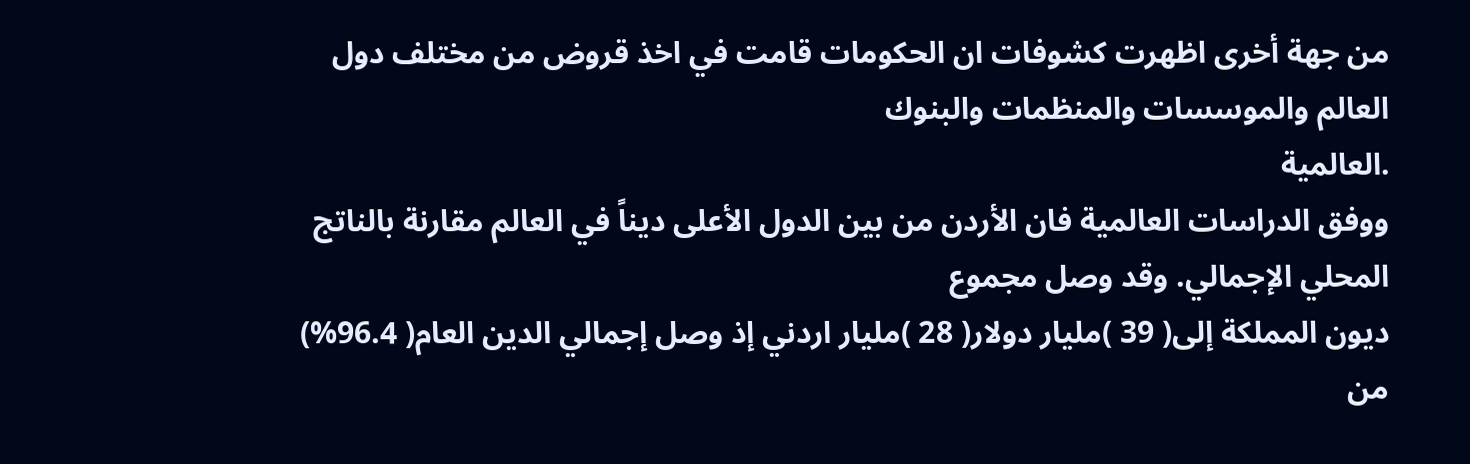من جهة أخرى اظهرت كشوفات ان الحكومات قامت في اخذ قروض من مختلف دول العالم والموسسات والمنظمات والبنوك
.العالمية
ووفق الدراسات العالمية فان الأردن من بين الدول الأعلى ديناً في العالم مقارنة بالناتج المحلي الإجمالي. وقد وصل مجموع
ديون المملكة إلى( 39 )مليار دولار( 28 )مليار اردني إذ وصل إجمالي الدين العام( 96.4%) من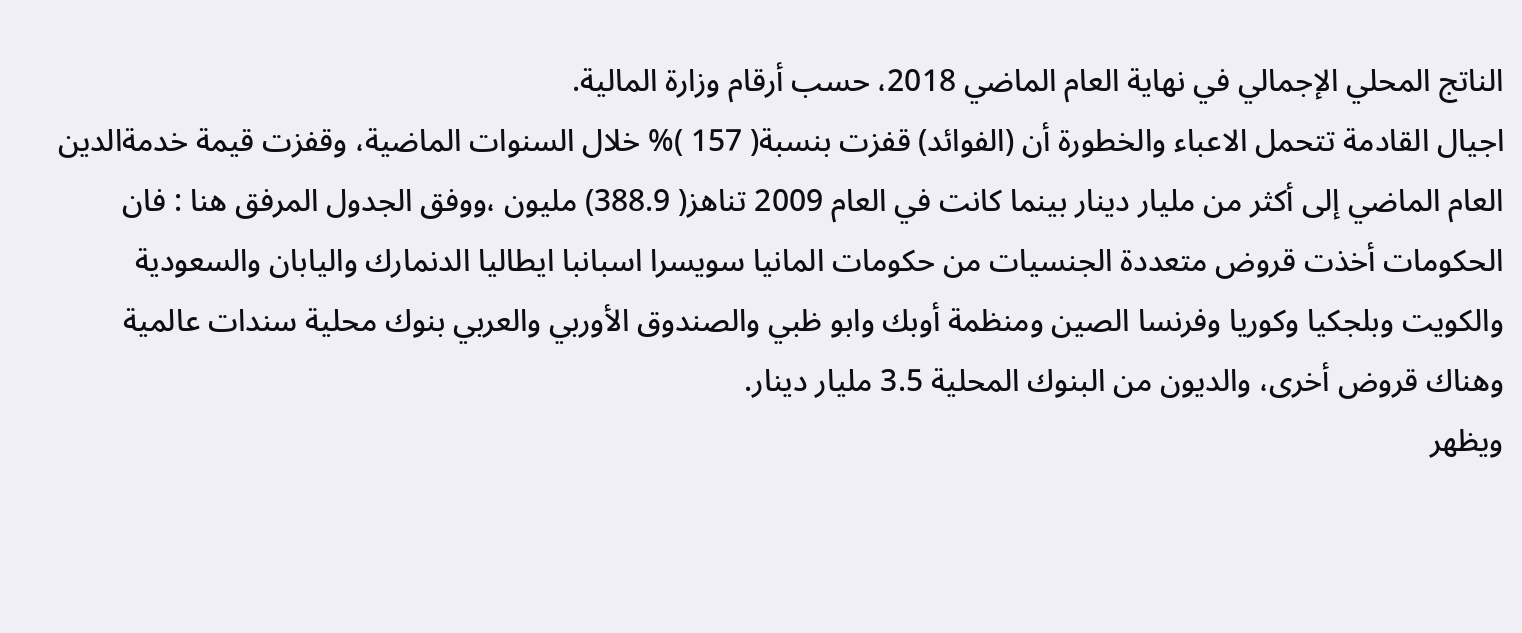الناتج المحلي الإجمالي في نهاية العام الماضي 2018، حسب أرقام وزارة المالية.
اجيال القادمة تتحمل الاعباء والخطورة أن (الفوائد) قفزت بنسبة( 157 )% خلال السنوات الماضية، وقفزت قيمة خدمةالدين العام الماضي إلى أكثر من مليار دينار بينما كانت في العام 2009 تناهز( 388.9) مليون ،ووفق الجدول المرفق هنا : فان الحكومات أخذت قروض متعددة الجنسيات من حكومات المانيا سويسرا اسبانبا ايطاليا الدنمارك واليابان والسعودية والكويت وبلجكيا وكوريا وفرنسا الصين ومنظمة أوبك وابو ظبي والصندوق الأوربي والعربي بنوك محلية سندات عالمية وهناك قروض أخرى، والديون من البنوك المحلية 3.5 مليار دينار.
ويظهر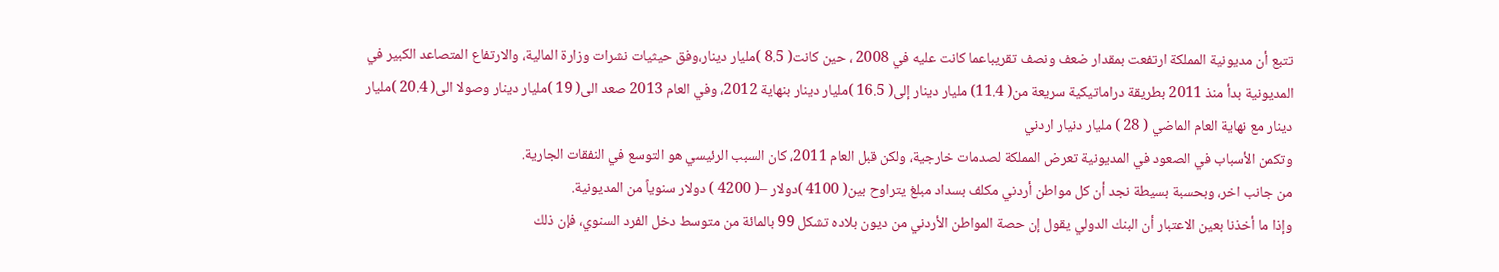تتبع أن مديونية المملكة ارتفعت بمقدار ضعف ونصف تقريباعما كانت عليه في 2008 ، حين كانت( 8.5 )مليار دينار،وفق حيثيات نشرات وزارة المالية، والارتفاع المتصاعد الكبير في المديونية بدأ منذ 2011 بطريقة دراماتيكية سريعة من( 11.4) مليار دينار إلى( 16.5 )مليار دينار بنهاية 2012، وفي العام 2013 صعد الى( 19 )مليار دينار وصولا الى( 20.4 )مليار دينار مع نهاية العام الماضي ( 28 ) مليار دنيار اردني
وتكمن الأسباب في الصعود في المديونية تعرض المملكة لصدمات خارجية، ولكن قبل العام 2011، كان السبب الرئيسي هو التوسع في النفقات الجارية.
من جانب اخر، وبحسبة بسيطة نجد أن كل مواطن أردني مكلف بسداد مبلغ يتراوح بين( 4100 )دولار –( 4200 ) دولار سنوياً من المديونية.
وإذا ما أخذنا بعين الاعتبار أن البنك الدولي يقول إن حصة المواطن الأردني من ديون بلاده تشكل 99 بالمائة من متوسط دخل الفرد السنوي، فإن ذلك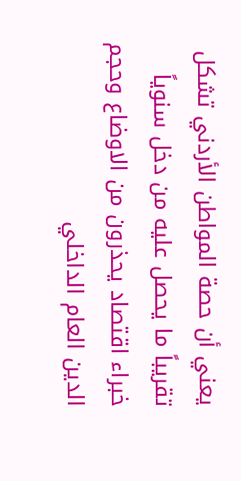يعني أن حصة المواطن الأردني تشكل تقريباً ما يحصل عليه من دخل سنوياً
خبراء اقتصاد يحذرون من الاوضاع وحجم الدين العام الداخلي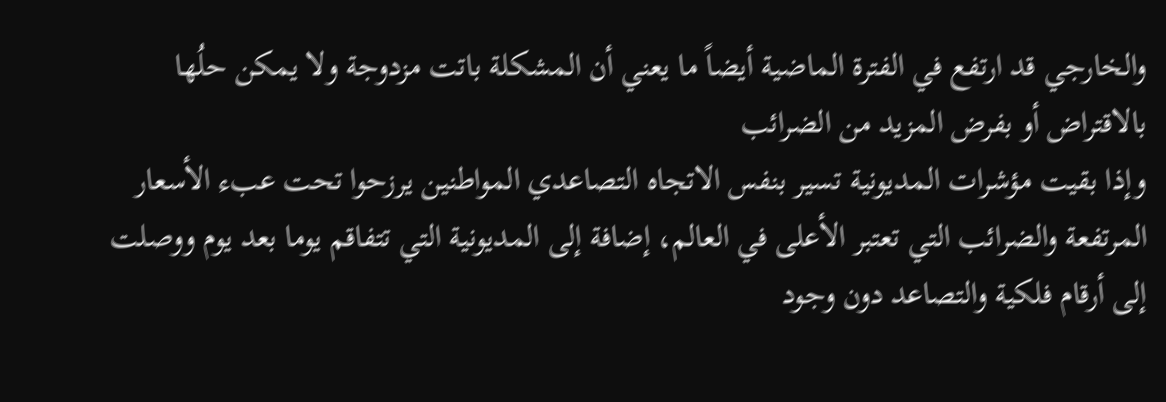والخارجي قد ارتفع في الفترة الماضية أيضاً ما يعني أن المشكلة باتت مزدوجة ولا يمكن حلُها بالاقتراض أو بفرض المزيد من الضرائب
وإذا بقيت مؤشرات المديونية تسير بنفس الاتجاه التصاعدي المواطنين يرزحوا تحت عبء الأسعار المرتفعة والضرائب التي تعتبر الأعلى في العالم، إضافة إلى المديونية التي تتفاقم يوما بعد يوم ووصلت إلى أرقام فلكية والتصاعد دون وجود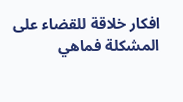افكار خلاقة للقضاء على المشكلة فماهي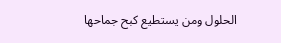الحلول ومن يستطيع كبح جماحها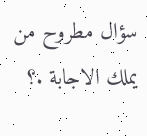سؤال مطروح من يملك الاجابة .؟